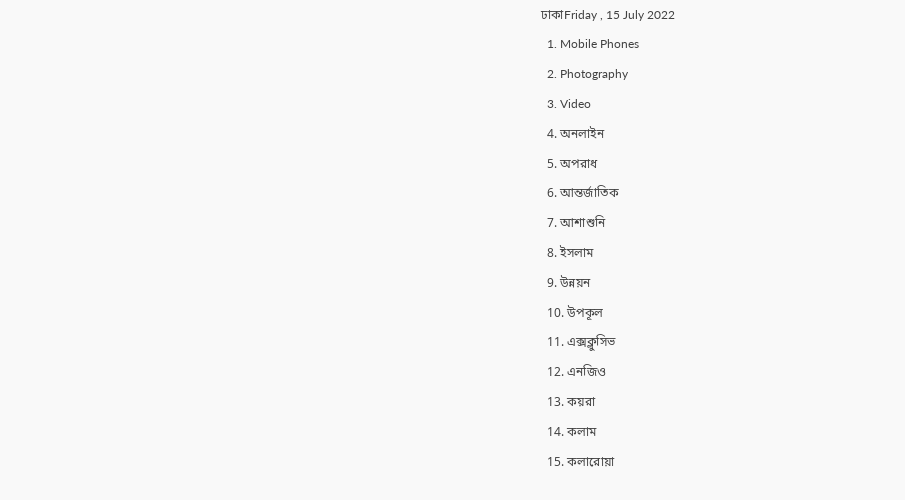ঢাকাFriday , 15 July 2022
  1. Mobile Phones
  2. Photography
  3. Video
  4. অনলাইন
  5. অপরাধ
  6. আন্তর্জাতিক
  7. আশাশুনি
  8. ইসলাম
  9. উন্নয়ন
  10. উপকূল
  11. এক্সক্লুসিভ
  12. এনজিও
  13. কয়রা
  14. কলাম
  15. কলারোয়া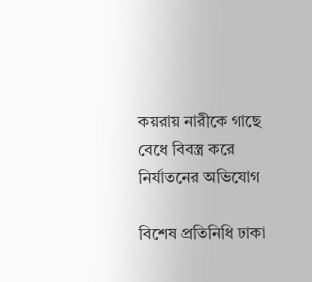কয়রায় নারীকে গাছে বেধে বিবস্ত্র করে নির্যাতনের অভিযোগ

বিশেষ প্রতিনিধি ঢাকা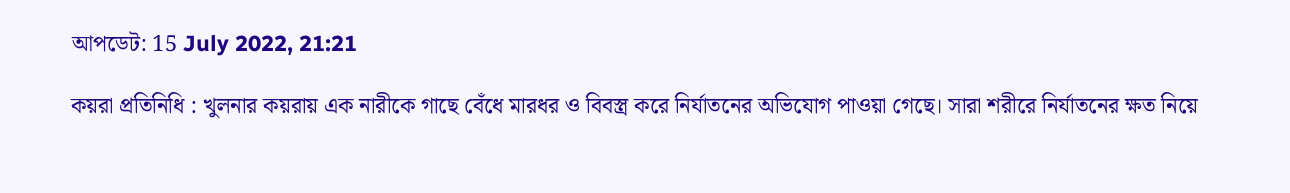আপডেট: 15 July 2022, 21:21

কয়রা প্রতিনিধি : খুলনার কয়রায় এক নারীকে গাছে বেঁধে মারধর ও বিবস্ত্র করে নির্যাতনের অভিযোগ পাওয়া গেছে। সারা শরীরে নির্যাতনের ক্ষত নিয়ে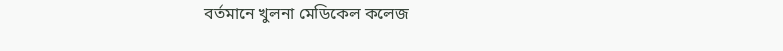বর্তমানে খুলনা মেডিকেল কলেজ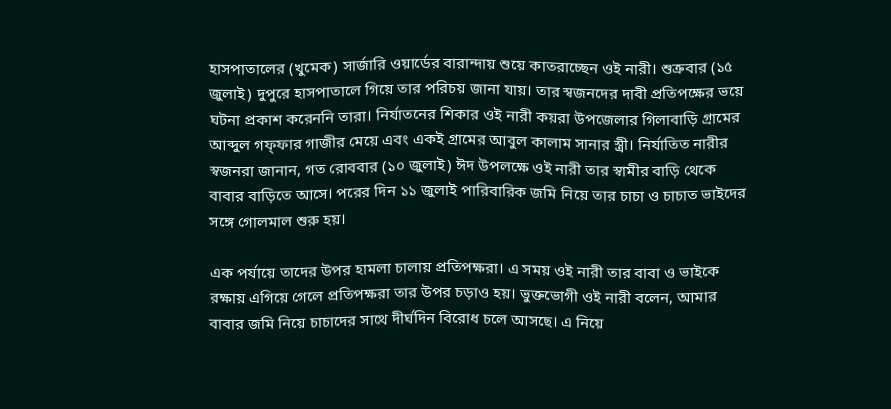হাসপাতালের (খুমেক) সার্জারি ওয়ার্ডের বারান্দায় শুয়ে কাতরাচ্ছেন ওই নারী। শুক্রবার (১৫ জুলাই) দুপুরে হাসপাতালে গিয়ে তার পরিচয় জানা যায়। তার স্বজনদের দাবী প্রতিপক্ষের ভয়ে ঘটনা প্রকাশ করেননি তারা। নির্যাতনের শিকার ওই নারী কয়রা উপজেলার গিলাবাড়ি গ্রামের আব্দুল গফ্ফার গাজীর মেয়ে এবং একই গ্রামের আবুল কালাম সানার স্ত্রী। নির্যাতিত নারীর স্বজনরা জানান, গত রোববার (১০ জুলাই) ঈদ উপলক্ষে ওই নারী তার স্বামীর বাড়ি থেকে বাবার বাড়িতে আসে। পরের দিন ১১ জুলাই পারিবারিক জমি নিয়ে তার চাচা ও চাচাত ভাইদের সঙ্গে গোলমাল শুরু হয়।

এক পর্যায়ে তাদের উপর হামলা চালায় প্রতিপক্ষরা। এ সময় ওই নারী তার বাবা ও ভাইকে রক্ষায় এগিয়ে গেলে প্রতিপক্ষরা তার উপর চড়াও হয়। ভুক্তভোগী ওই নারী বলেন, আমার বাবার জমি নিয়ে চাচাদের সাথে দীর্ঘদিন বিরোধ চলে আসছে। এ নিয়ে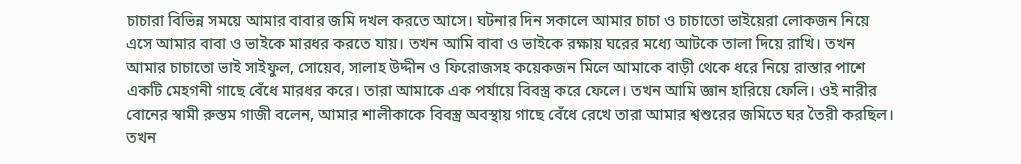চাচারা বিভিন্ন সময়ে আমার বাবার জমি দখল করতে আসে। ঘটনার দিন সকালে আমার চাচা ও চাচাতো ভাইয়েরা লোকজন নিয়ে এসে আমার বাবা ও ভাইকে মারধর করতে যায়। তখন আমি বাবা ও ভাইকে রক্ষায় ঘরের মধ্যে আটকে তালা দিয়ে রাখি। তখন আমার চাচাতো ভাই সাইফুল, সোয়েব, সালাহ উদ্দীন ও ফিরোজসহ কয়েকজন মিলে আমাকে বাড়ী থেকে ধরে নিয়ে রাস্তার পাশে একটি মেহগনী গাছে বেঁধে মারধর করে। তারা আমাকে এক পর্যায়ে বিবস্ত্র করে ফেলে। তখন আমি জ্ঞান হারিয়ে ফেলি। ওই নারীর বোনের স্বামী রুস্তম গাজী বলেন, আমার শালীকাকে বিবস্ত্র অবস্থায় গাছে বেঁধে রেখে তারা আমার শ্বশুরের জমিতে ঘর তৈরী করছিল। তখন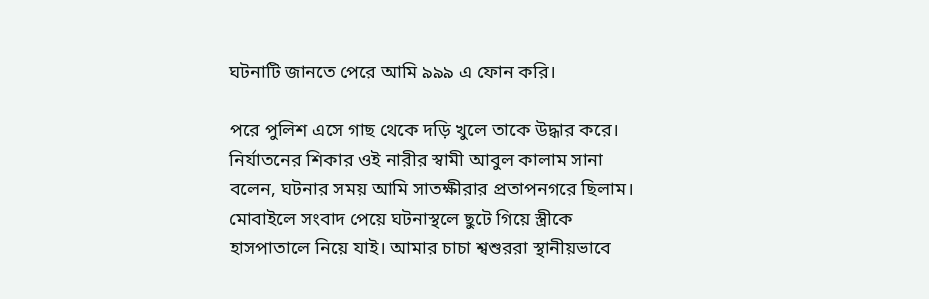ঘটনাটি জানতে পেরে আমি ৯৯৯ এ ফোন করি।

পরে পুলিশ এসে গাছ থেকে দড়ি খুলে তাকে উদ্ধার করে। নির্যাতনের শিকার ওই নারীর স্বামী আবুল কালাম সানা বলেন, ঘটনার সময় আমি সাতক্ষীরার প্রতাপনগরে ছিলাম। মোবাইলে সংবাদ পেয়ে ঘটনাস্থলে ছুটে গিয়ে স্ত্রীকে হাসপাতালে নিয়ে যাই। আমার চাচা শ্বশুররা স্থানীয়ভাবে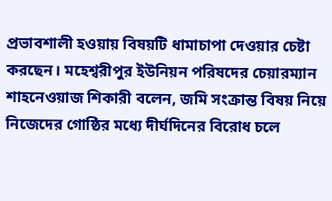প্রভাবশালী হওয়ায় বিষয়টি ধামাচাপা দেওয়ার চেষ্টা করছেন। মহেশ্বরীপুর ইউনিয়ন পরিষদের চেয়ারম্যান শাহনেওয়াজ শিকারী বলেন, জমি সংক্রান্ত বিষয় নিয়ে নিজেদের গোষ্ঠির মধ্যে দীর্ঘদিনের বিরোধ চলে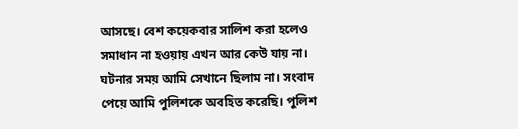আসছে। বেশ কয়েকবার সালিশ করা হলেও সমাধান না হওয়ায় এখন আর কেউ যায় না। ঘটনার সময় আমি সেখানে ছিলাম না। সংবাদ পেয়ে আমি পুলিশকে অবহিত করেছি। পুলিশ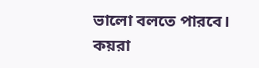ভালো বলতে পারবে। কয়রা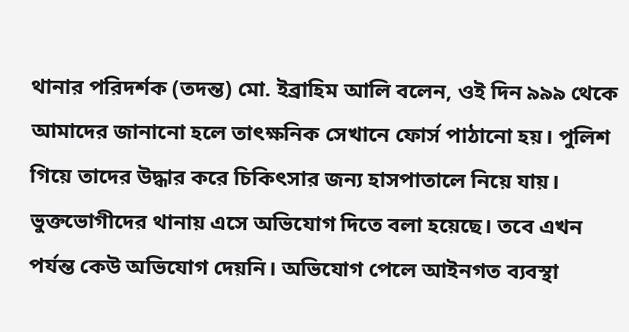থানার পরিদর্শক (তদন্ত) মো. ইব্রাহিম আলি বলেন, ওই দিন ৯৯৯ থেকে আমাদের জানানো হলে তাৎক্ষনিক সেখানে ফোর্স পাঠানো হয়। পুলিশ গিয়ে তাদের উদ্ধার করে চিকিৎসার জন্য হাসপাতালে নিয়ে যায়। ভুক্তভোগীদের থানায় এসে অভিযোগ দিতে বলা হয়েছে। তবে এখন পর্যন্ত কেউ অভিযোগ দেয়নি। অভিযোগ পেলে আইনগত ব্যবস্থা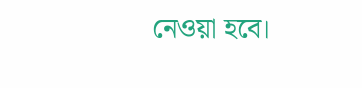নেওয়া হবে।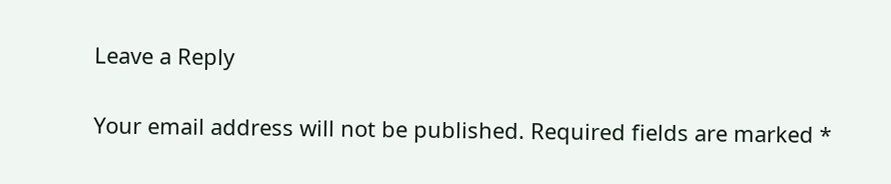Leave a Reply

Your email address will not be published. Required fields are marked *